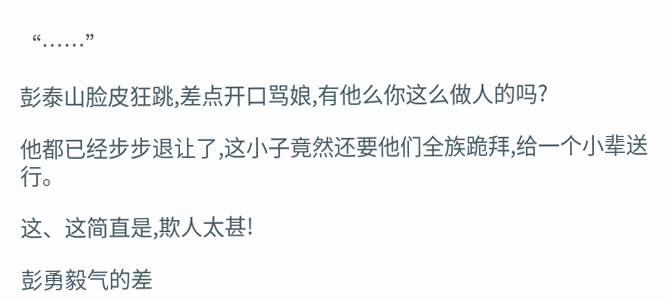“……”

彭泰山脸皮狂跳,差点开口骂娘,有他么你这么做人的吗?

他都已经步步退让了,这小子竟然还要他们全族跪拜,给一个小辈送行。

这、这简直是,欺人太甚!

彭勇毅气的差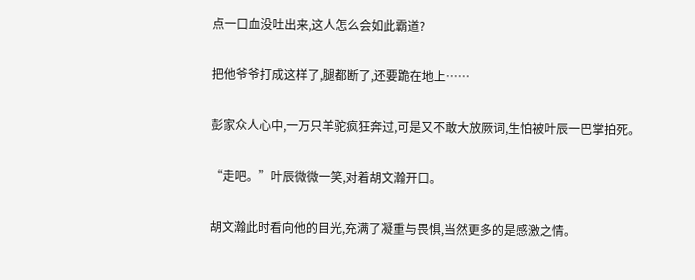点一口血没吐出来,这人怎么会如此霸道?

把他爷爷打成这样了,腿都断了,还要跪在地上……

彭家众人心中,一万只羊驼疯狂奔过,可是又不敢大放厥词,生怕被叶辰一巴掌拍死。

“走吧。”叶辰微微一笑,对着胡文瀚开口。

胡文瀚此时看向他的目光,充满了凝重与畏惧,当然更多的是感激之情。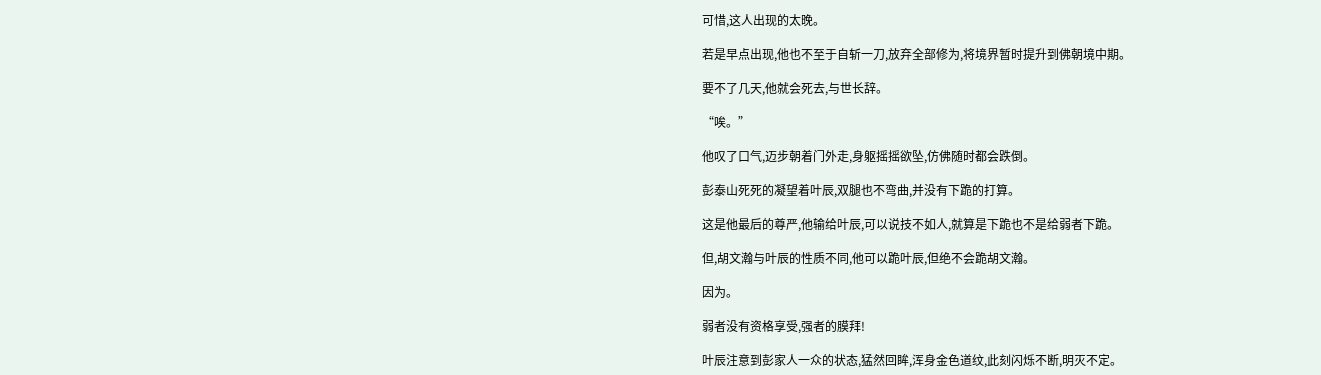可惜,这人出现的太晚。

若是早点出现,他也不至于自斩一刀,放弃全部修为,将境界暂时提升到佛朝境中期。

要不了几天,他就会死去,与世长辞。

“唉。”

他叹了口气,迈步朝着门外走,身躯摇摇欲坠,仿佛随时都会跌倒。

彭泰山死死的凝望着叶辰,双腿也不弯曲,并没有下跪的打算。

这是他最后的尊严,他输给叶辰,可以说技不如人,就算是下跪也不是给弱者下跪。

但,胡文瀚与叶辰的性质不同,他可以跪叶辰,但绝不会跪胡文瀚。

因为。

弱者没有资格享受,强者的膜拜!

叶辰注意到彭家人一众的状态,猛然回眸,浑身金色道纹,此刻闪烁不断,明灭不定。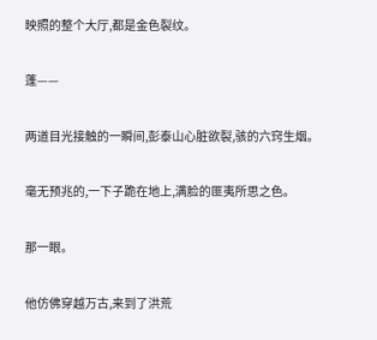映照的整个大厅,都是金色裂纹。

蓬——

两道目光接触的一瞬间,彭泰山心脏欲裂,骇的六窍生烟。

毫无预兆的,一下子跪在地上,满脸的匪夷所思之色。

那一眼。

他仿佛穿越万古,来到了洪荒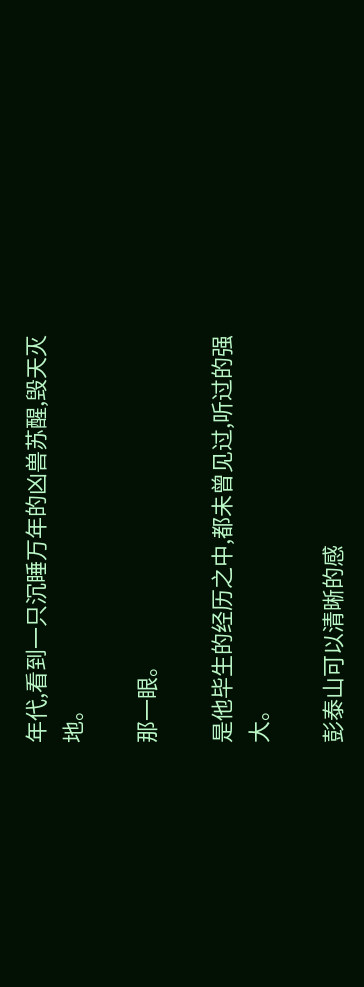年代,看到一只沉睡万年的凶兽苏醒,毁天灭地。

那一眼。

是他毕生的经历之中,都未曾见过,听过的强大。

彭泰山可以清晰的感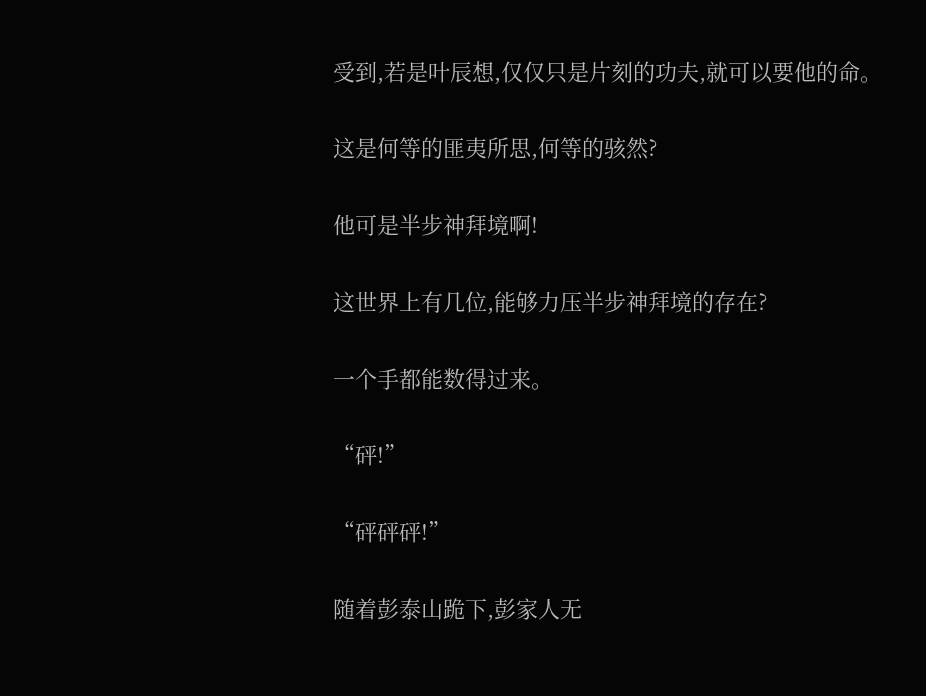受到,若是叶辰想,仅仅只是片刻的功夫,就可以要他的命。

这是何等的匪夷所思,何等的骇然?

他可是半步神拜境啊!

这世界上有几位,能够力压半步神拜境的存在?

一个手都能数得过来。

“砰!”

“砰砰砰!”

随着彭泰山跪下,彭家人无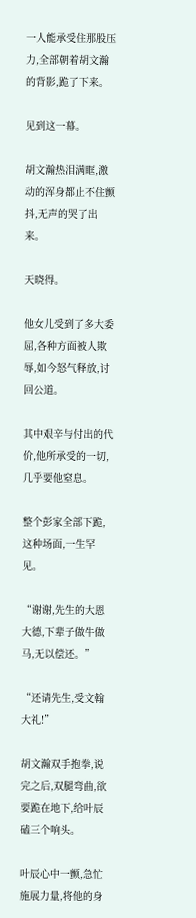一人能承受住那股压力,全部朝着胡文瀚的背影,跪了下来。

见到这一幕。

胡文瀚热泪满眶,激动的浑身都止不住颤抖,无声的哭了出来。

天晓得。

他女儿受到了多大委屈,各种方面被人欺辱,如今怒气释放,讨回公道。

其中艰辛与付出的代价,他所承受的一切,几乎要他窒息。

整个彭家全部下跪,这种场面,一生罕见。

“谢谢,先生的大恩大德,下辈子做牛做马,无以偿还。”

“还请先生,受文翰大礼!”

胡文瀚双手抱拳,说完之后,双腿弯曲,欲要跪在地下,给叶辰磕三个响头。

叶辰心中一颤,急忙施展力量,将他的身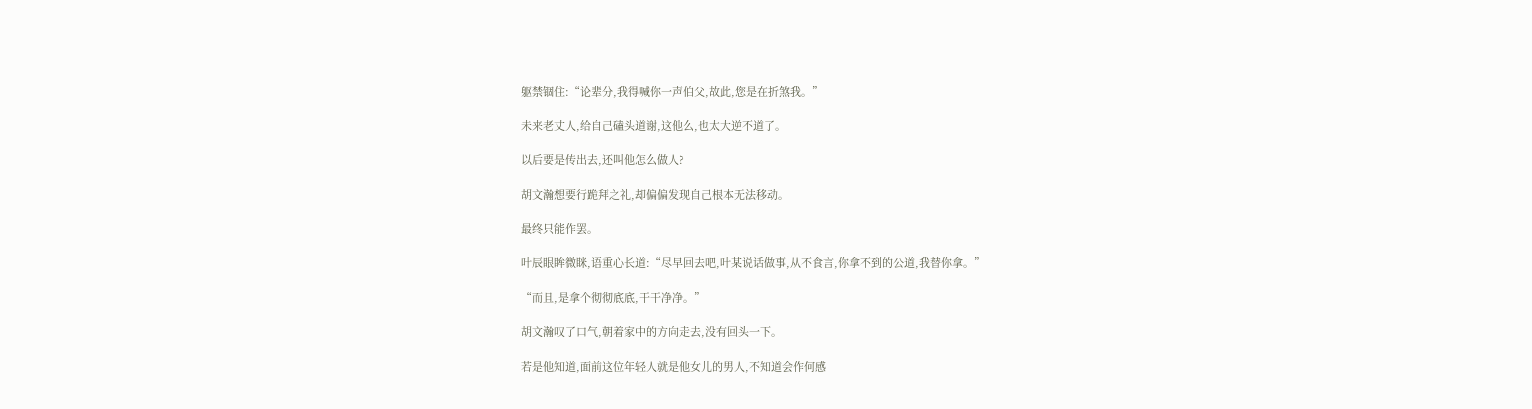躯禁锢住:“论辈分,我得喊你一声伯父,故此,您是在折煞我。”

未来老丈人,给自己磕头道谢,这他么,也太大逆不道了。

以后要是传出去,还叫他怎么做人?

胡文瀚想要行跪拜之礼,却偏偏发现自己根本无法移动。

最终只能作罢。

叶辰眼眸微眯,语重心长道:“尽早回去吧,叶某说话做事,从不食言,你拿不到的公道,我替你拿。”

“而且,是拿个彻彻底底,干干净净。”

胡文瀚叹了口气,朝着家中的方向走去,没有回头一下。

若是他知道,面前这位年轻人就是他女儿的男人,不知道会作何感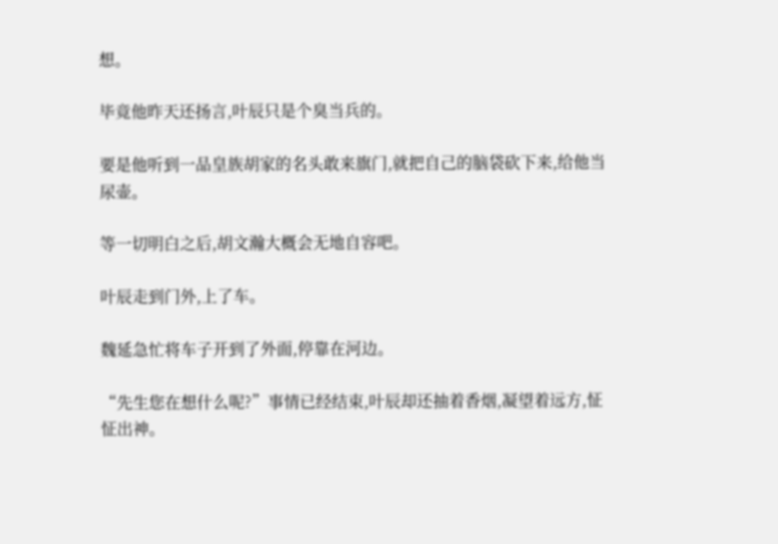想。

毕竟他昨天还扬言,叶辰只是个臭当兵的。

要是他听到一品皇族胡家的名头敢来旗门,就把自己的脑袋砍下来,给他当尿壶。

等一切明白之后,胡文瀚大概会无地自容吧。

叶辰走到门外,上了车。

魏延急忙将车子开到了外面,停靠在河边。

“先生您在想什么呢?”事情已经结束,叶辰却还抽着香烟,凝望着远方,怔怔出神。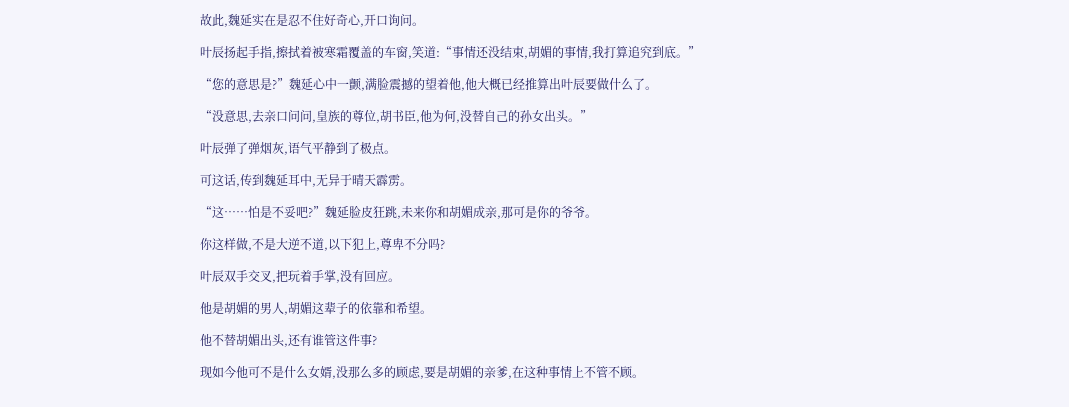故此,魏延实在是忍不住好奇心,开口询问。

叶辰扬起手指,擦拭着被寒霜覆盖的车窗,笑道:“事情还没结束,胡媚的事情,我打算追究到底。”

“您的意思是?”魏延心中一颤,满脸震撼的望着他,他大概已经推算出叶辰要做什么了。

“没意思,去亲口问问,皇族的尊位,胡书臣,他为何,没替自己的孙女出头。”

叶辰弹了弹烟灰,语气平静到了极点。

可这话,传到魏延耳中,无异于晴天霹雳。

“这……怕是不妥吧?”魏延脸皮狂跳,未来你和胡媚成亲,那可是你的爷爷。

你这样做,不是大逆不道,以下犯上,尊卑不分吗?

叶辰双手交叉,把玩着手掌,没有回应。

他是胡媚的男人,胡媚这辈子的依靠和希望。

他不替胡媚出头,还有谁管这件事?

现如今他可不是什么女婿,没那么多的顾虑,要是胡媚的亲爹,在这种事情上不管不顾。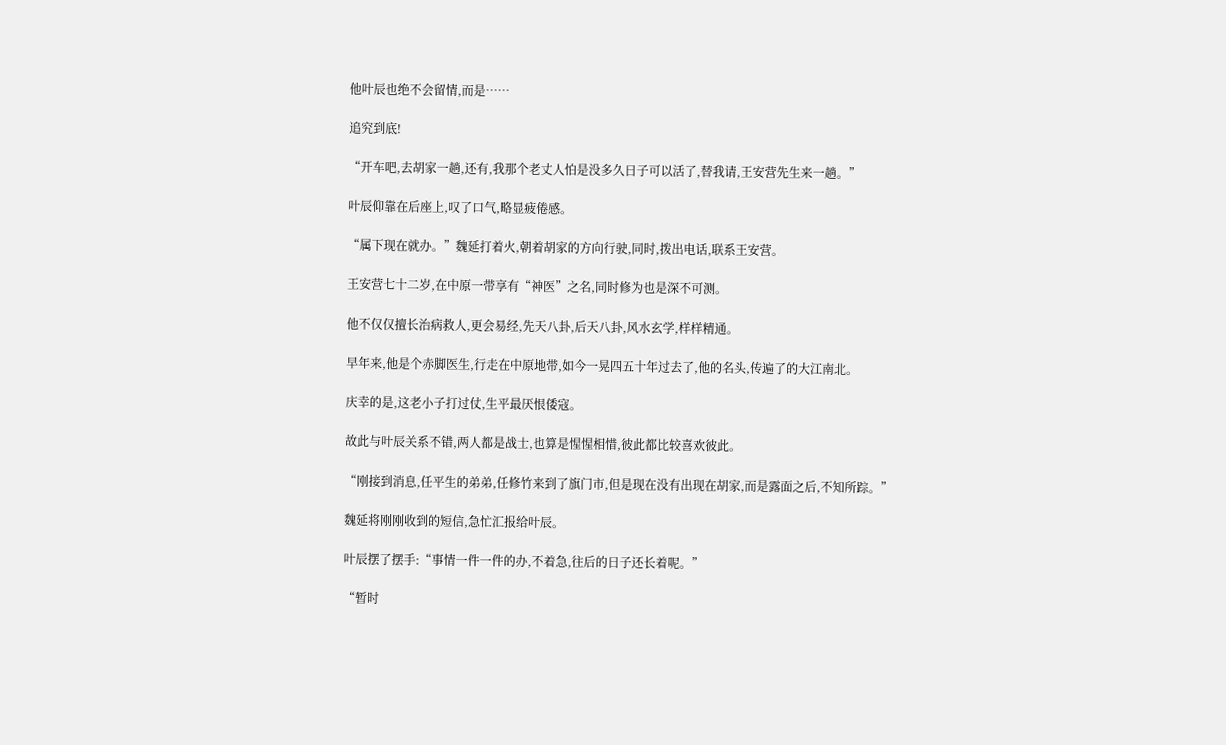他叶辰也绝不会留情,而是……

追究到底!

“开车吧,去胡家一趟,还有,我那个老丈人怕是没多久日子可以活了,替我请,王安营先生来一趟。”

叶辰仰靠在后座上,叹了口气,略显疲倦感。

“属下现在就办。”魏延打着火,朝着胡家的方向行驶,同时,拨出电话,联系王安营。

王安营七十二岁,在中原一带享有“神医”之名,同时修为也是深不可测。

他不仅仅擅长治病救人,更会易经,先天八卦,后天八卦,风水玄学,样样精通。

早年来,他是个赤脚医生,行走在中原地带,如今一晃四五十年过去了,他的名头,传遍了的大江南北。

庆幸的是,这老小子打过仗,生平最厌恨倭寇。

故此与叶辰关系不错,两人都是战士,也算是惺惺相惜,彼此都比较喜欢彼此。

“刚接到消息,任平生的弟弟,任修竹来到了旗门市,但是现在没有出现在胡家,而是露面之后,不知所踪。”

魏延将刚刚收到的短信,急忙汇报给叶辰。

叶辰摆了摆手:“事情一件一件的办,不着急,往后的日子还长着呢。”

“暂时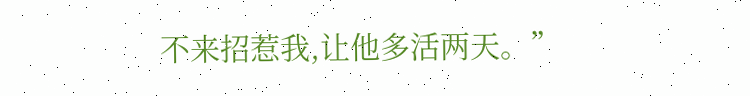不来招惹我,让他多活两天。”